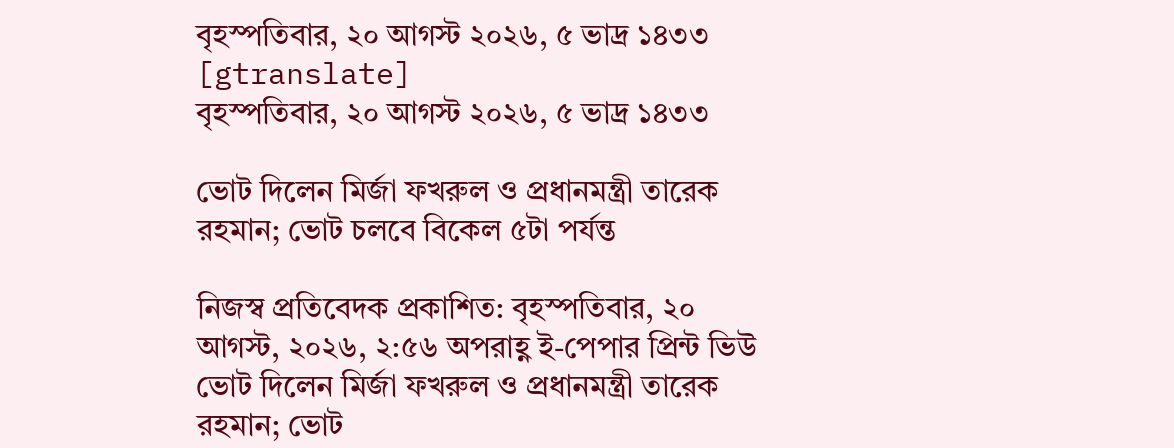বৃহস্পতিবার, ২০ আগস্ট ২০২৬, ৫ ভাদ্র ১৪৩৩
[gtranslate]
বৃহস্পতিবার, ২০ আগস্ট ২০২৬, ৫ ভাদ্র ১৪৩৩

ভোট দিলেন মির্জা ফখরুল ও প্রধানমন্ত্রী তারেক রহমান; ভোট চলবে বিকেল ৫টা পর্যন্ত

নিজস্ব প্রতিবেদক প্রকাশিত: বৃহস্পতিবার, ২০ আগস্ট, ২০২৬, ২:৫৬ অপরাহ্ণ ই-পেপার প্রিন্ট ভিউ
ভোট দিলেন মির্জা ফখরুল ও প্রধানমন্ত্রী তারেক রহমান; ভোট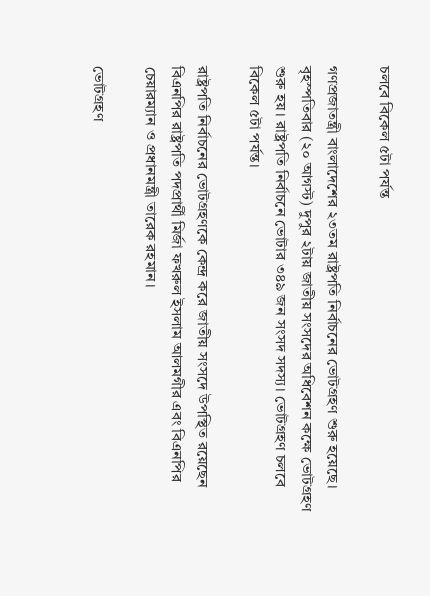চলবে বিকেল ৫টা পর্যন্ত

গণপ্রজাতন্ত্রী বাংলাদেশের ২৩তম রাষ্ট্রপতি নির্বাচনের ভোটগ্রহণ শুরু হয়েছে। বৃহস্পতিবার (২০ আগস্ট) দুপুর ২টায় জাতীয় সংসদের অধিবেশন কক্ষে ভোটগ্রহণ শুরু হয়। রাষ্ট্রপতি নির্বাচনে ভোটার ৩৪৯ জন সংসদ সদস্য। ভোটগ্রহণ চলবে বিকেল ৫টা পর্যন্ত।

রাষ্ট্রপতি নির্বাচনের ভোটগ্রহণকে কেন্দ্র করে জাতীয় সংসদে উপস্থিত রয়েছেন বিএনপির রাষ্ট্রপতি পদপ্রার্থী মির্জা ফখরুল ইসলাম আলমগীর এবং বিএনপির চেয়ারম্যান ও প্রধানমন্ত্রী তারেক রহমান।

ভোটগ্রহণ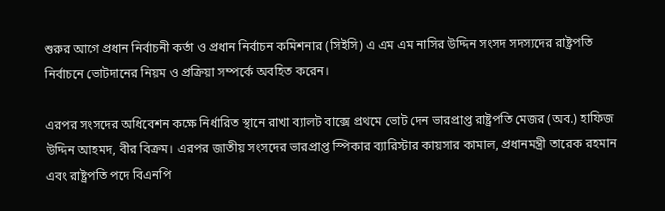শুরুর আগে প্রধান নির্বাচনী কর্তা ও প্রধান নির্বাচন কমিশনার (সিইসি) এ এম এম নাসির উদ্দিন সংসদ সদস্যদের রাষ্ট্রপতি নির্বাচনে ভোটদানের নিয়ম ও প্রক্রিয়া সম্পর্কে অবহিত করেন।

এরপর সংসদের অধিবেশন কক্ষে নির্ধারিত স্থানে রাখা ব্যালট বাক্সে প্রথমে ভোট দেন ভারপ্রাপ্ত রাষ্ট্রপতি মেজর (অব.) হাফিজ উদ্দিন আহমদ, বীর বিক্রম। এরপর জাতীয় সংসদের ভারপ্রাপ্ত স্পিকার ব্যারিস্টার কায়সার কামাল, প্রধানমন্ত্রী তারেক রহমান এবং রাষ্ট্রপতি পদে বিএনপি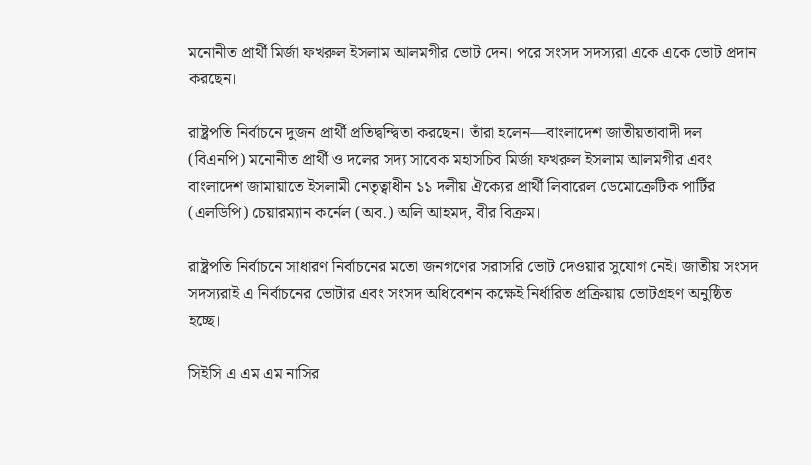মনোনীত প্রার্থী মির্জা ফখরুল ইসলাম আলমগীর ভোট দেন। পরে সংসদ সদস্যরা একে একে ভোট প্রদান করছেন।

রাষ্ট্রপতি নির্বাচনে দুজন প্রার্থী প্রতিদ্বন্দ্বিতা করছেন। তাঁরা হলেন—বাংলাদেশ জাতীয়তাবাদী দল (বিএনপি) মনোনীত প্রার্থী ও দলের সদ্য সাবেক মহাসচিব মির্জা ফখরুল ইসলাম আলমগীর এবং বাংলাদেশ জামায়াতে ইসলামী নেতৃত্বাধীন ১১ দলীয় ঐক্যের প্রার্থী লিবারেল ডেমোক্রেটিক পার্টির (এলডিপি) চেয়ারম্যান কর্নেল (অব.) অলি আহমদ, বীর বিক্রম।

রাষ্ট্রপতি নির্বাচনে সাধারণ নির্বাচনের মতো জনগণের সরাসরি ভোট দেওয়ার সুযোগ নেই। জাতীয় সংসদ সদস্যরাই এ নির্বাচনের ভোটার এবং সংসদ অধিবেশন কক্ষেই নির্ধারিত প্রক্রিয়ায় ভোটগ্রহণ অনুষ্ঠিত হচ্ছে।

সিইসি এ এম এম নাসির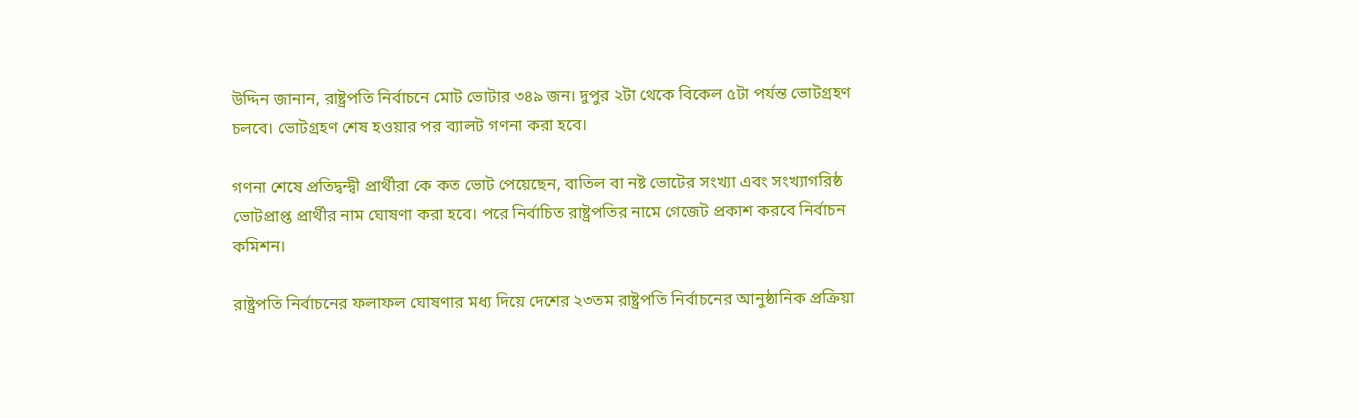উদ্দিন জানান, রাষ্ট্রপতি নির্বাচনে মোট ভোটার ৩৪৯ জন। দুপুর ২টা থেকে বিকেল ৫টা পর্যন্ত ভোটগ্রহণ চলবে। ভোটগ্রহণ শেষ হওয়ার পর ব্যালট গণনা করা হবে।

গণনা শেষে প্রতিদ্বন্দ্বী প্রার্থীরা কে কত ভোট পেয়েছেন, বাতিল বা নষ্ট ভোটের সংখ্যা এবং সংখ্যাগরিষ্ঠ ভোটপ্রাপ্ত প্রার্থীর নাম ঘোষণা করা হবে। পরে নির্বাচিত রাষ্ট্রপতির নামে গেজেট প্রকাশ করবে নির্বাচন কমিশন।

রাষ্ট্রপতি নির্বাচনের ফলাফল ঘোষণার মধ্য দিয়ে দেশের ২৩তম রাষ্ট্রপতি নির্বাচনের আনুষ্ঠানিক প্রক্রিয়া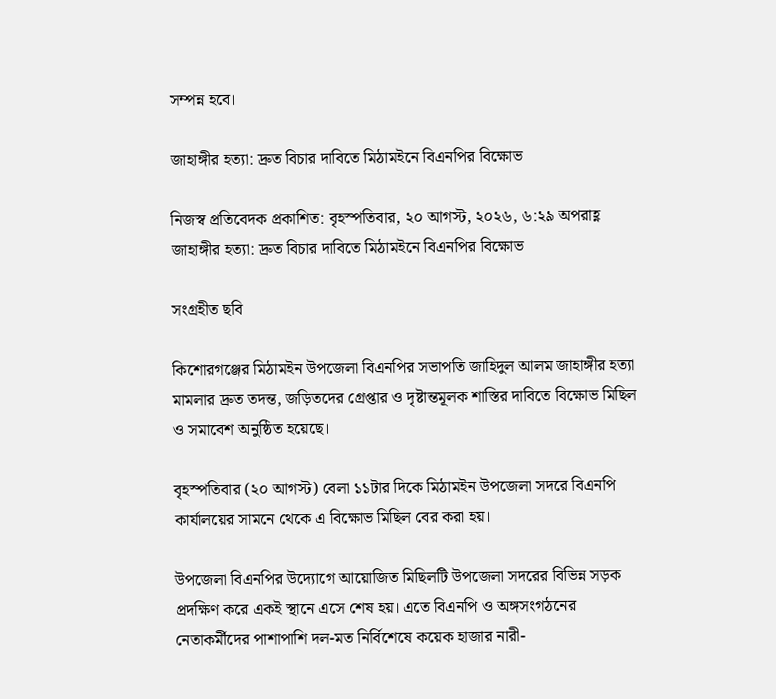সম্পন্ন হবে।

জাহাঙ্গীর হত্যা: দ্রুত বিচার দাবিতে মিঠামইনে বিএনপির বিক্ষোভ

নিজস্ব প্রতিবেদক প্রকাশিত: বৃহস্পতিবার, ২০ আগস্ট, ২০২৬, ৬:২৯ অপরাহ্ণ
জাহাঙ্গীর হত্যা: দ্রুত বিচার দাবিতে মিঠামইনে বিএনপির বিক্ষোভ

সংগ্রহীত ছবি

কিশোরগঞ্জের মিঠামইন উপজেলা বিএনপির সভাপতি জাহিদুল আলম জাহাঙ্গীর হত্যা মামলার দ্রুত তদন্ত, জড়িতদের গ্রেপ্তার ও দৃষ্টান্তমূলক শাস্তির দাবিতে বিক্ষোভ মিছিল ও সমাবেশ অনুষ্ঠিত হয়েছে।

বৃহস্পতিবার (২০ আগস্ট) বেলা ১১টার দিকে মিঠামইন উপজেলা সদরে বিএনপি কার্যালয়ের সামনে থেকে এ বিক্ষোভ মিছিল বের করা হয়।

উপজেলা বিএনপির উদ্যোগে আয়োজিত মিছিলটি উপজেলা সদরের বিভিন্ন সড়ক প্রদক্ষিণ করে একই স্থানে এসে শেষ হয়। এতে বিএনপি ও অঙ্গসংগঠনের নেতাকর্মীদের পাশাপাশি দল-মত নির্বিশেষে কয়েক হাজার নারী-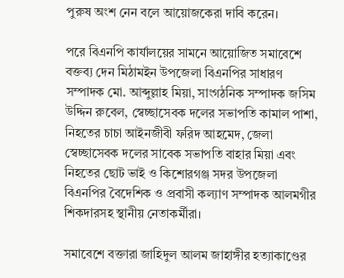পুরুষ অংশ নেন বলে আয়োজকেরা দাবি করেন।

পরে বিএনপি কার্যালয়ের সামনে আয়োজিত সমাবেশে বক্তব্য দেন মিঠামইন উপজেলা বিএনপির সাধারণ সম্পাদক মো. আব্দুল্লাহ মিয়া, সাংগঠনিক সম্পাদক জসিম উদ্দিন রুবেল, স্বেচ্ছাসেবক দলের সভাপতি কামাল পাশা, নিহতের চাচা আইনজীবী ফরিদ আহমেদ, জেলা স্বেচ্ছাসেবক দলের সাবেক সভাপতি বাহার মিয়া এবং নিহতের ছোট ভাই ও কিশোরগঞ্জ সদর উপজেলা বিএনপির বৈদেশিক ও প্রবাসী কল্যাণ সম্পাদক আলমগীর শিকদারসহ স্থানীয় নেতাকর্মীরা।

সমাবেশে বক্তারা জাহিদুল আলম জাহাঙ্গীর হত্যাকাণ্ডের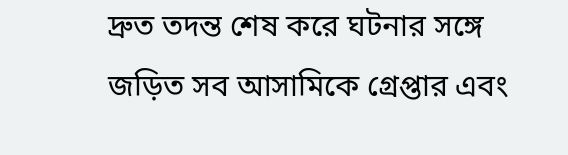দ্রুত তদন্ত শেষ করে ঘটনার সঙ্গে জড়িত সব আসামিকে গ্রেপ্তার এবং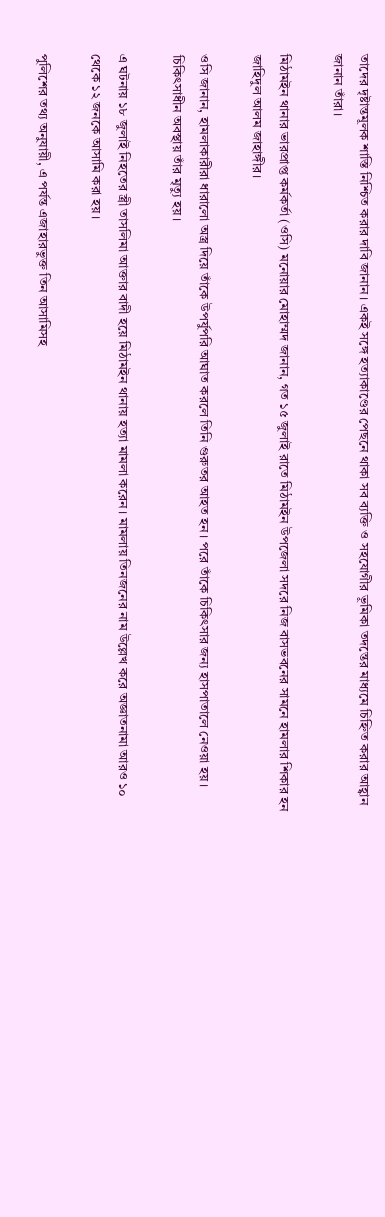তাদের দৃষ্টান্তমূলক শাস্তি নিশ্চিত করার দাবি জানান। একই সঙ্গে হত্যাকাণ্ডের পেছনে থাকা সব ব্যক্তি ও সহযোগীর ভূমিকা তদন্তের মাধ্যমে চিহ্নিত করার আহ্বান জানান তাঁরা।

মিঠামইন থানার ভারপ্রাপ্ত কর্মকর্তা (ওসি) মনোয়ার মোহাম্মদ জানান, গত ১৫ জুলাই রাতে মিঠামইন উপজেলা সদরে নিজ বাসভবনের সামনে হামলার শিকার হন জাহিদুল আলম জাহাঙ্গীর।

ওসি জানান, হামলাকারীরা ধারালো অস্ত্র দিয়ে তাঁকে উপর্যুপরি আঘাত করলে তিনি গুরুতর আহত হন। পরে তাঁকে চিকিৎসার জন্য হাসপাতালে নেওয়া হয়। চিকিৎসাধীন অবস্থায় তাঁর মৃত্যু হয়।

এ ঘটনায় ১৮ জুলাই নিহতের স্ত্রী তাসলিমা আক্তার বাদী হয়ে মিঠামইন থানায় হত্যা মামলা করেন। মামলায় তিনজনের নাম উল্লেখ করে অজ্ঞাতনামা আরও ১০ থেকে ১২ জনকে আসামি করা হয়।

পুলিশের তথ্য অনুযায়ী, এ পর্যন্ত এজাহারভুক্ত তিন আসামিসহ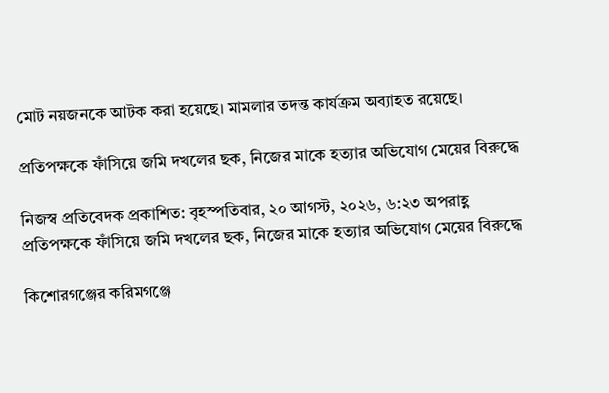মোট নয়জনকে আটক করা হয়েছে। মামলার তদন্ত কার্যক্রম অব্যাহত রয়েছে।

প্রতিপক্ষকে ফাঁসিয়ে জমি দখলের ছক, নিজের মাকে হত্যার অভিযোগ মেয়ের বিরুদ্ধে

নিজস্ব প্রতিবেদক প্রকাশিত: বৃহস্পতিবার, ২০ আগস্ট, ২০২৬, ৬:২৩ অপরাহ্ণ
প্রতিপক্ষকে ফাঁসিয়ে জমি দখলের ছক, নিজের মাকে হত্যার অভিযোগ মেয়ের বিরুদ্ধে

কিশোরগঞ্জের করিমগঞ্জে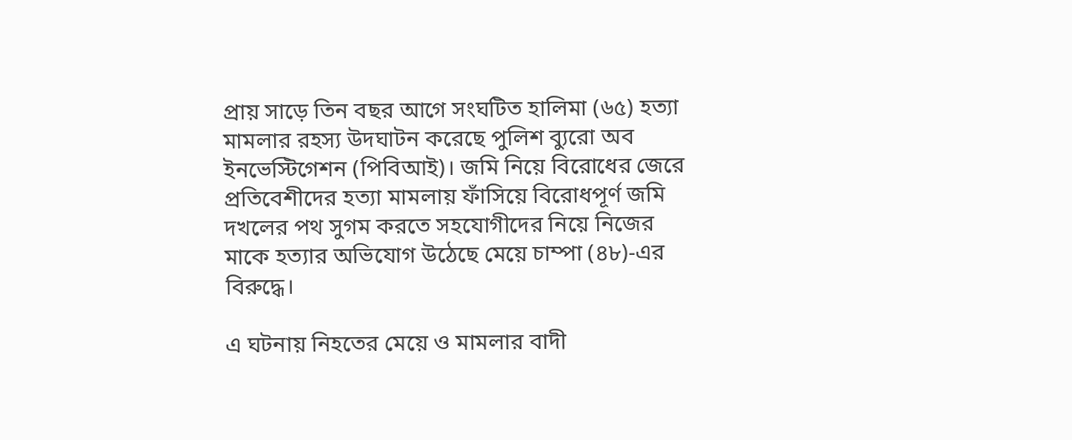প্রায় সাড়ে তিন বছর আগে সংঘটিত হালিমা (৬৫) হত্যা মামলার রহস্য উদঘাটন করেছে পুলিশ ব্যুরো অব ইনভেস্টিগেশন (পিবিআই)। জমি নিয়ে বিরোধের জেরে প্রতিবেশীদের হত্যা মামলায় ফাঁসিয়ে বিরোধপূর্ণ জমি দখলের পথ সুগম করতে সহযোগীদের নিয়ে নিজের মাকে হত্যার অভিযোগ উঠেছে মেয়ে চাম্পা (৪৮)-এর বিরুদ্ধে।

এ ঘটনায় নিহতের মেয়ে ও মামলার বাদী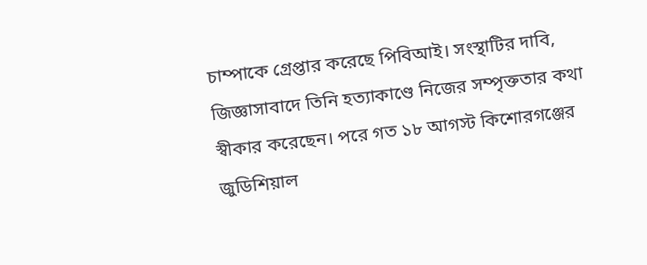চাম্পাকে গ্রেপ্তার করেছে পিবিআই। সংস্থাটির দাবি, জিজ্ঞাসাবাদে তিনি হত্যাকাণ্ডে নিজের সম্পৃক্ততার কথা স্বীকার করেছেন। পরে গত ১৮ আগস্ট কিশোরগঞ্জের জুডিশিয়াল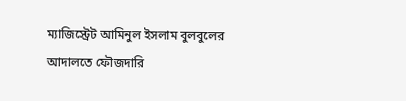ম্যাজিস্ট্রেট আমিনুল ইসলাম বুলবুলের আদালতে ফৌজদারি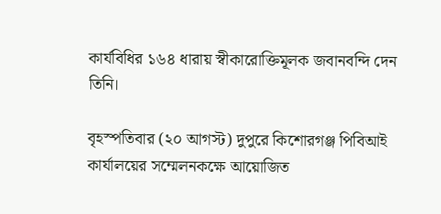কার্যবিধির ১৬৪ ধারায় স্বীকারোক্তিমূলক জবানবন্দি দেন তিনি।

বৃহস্পতিবার (২০ আগস্ট) দুপুরে কিশোরগঞ্জ পিবিআই কার্যালয়ের সম্মেলনকক্ষে আয়োজিত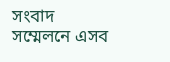সংবাদ সম্মেলনে এসব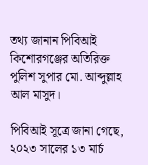তথ্য জানান পিবিআই কিশোরগঞ্জের অতিরিক্ত পুলিশ সুপার মো. আব্দুল্লাহ আল মাসুদ।

পিবিআই সূত্রে জানা গেছে, ২০২৩ সালের ১৩ মার্চ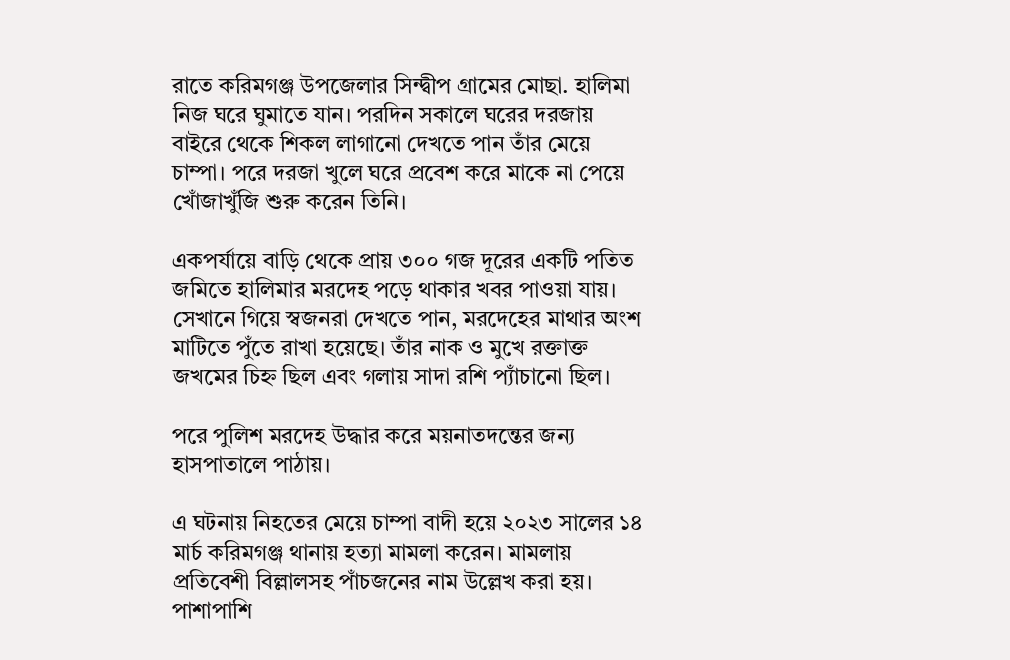রাতে করিমগঞ্জ উপজেলার সিন্দ্বীপ গ্রামের মোছা. হালিমা নিজ ঘরে ঘুমাতে যান। পরদিন সকালে ঘরের দরজায় বাইরে থেকে শিকল লাগানো দেখতে পান তাঁর মেয়ে চাম্পা। পরে দরজা খুলে ঘরে প্রবেশ করে মাকে না পেয়ে খোঁজাখুঁজি শুরু করেন তিনি।

একপর্যায়ে বাড়ি থেকে প্রায় ৩০০ গজ দূরের একটি পতিত জমিতে হালিমার মরদেহ পড়ে থাকার খবর পাওয়া যায়। সেখানে গিয়ে স্বজনরা দেখতে পান, মরদেহের মাথার অংশ মাটিতে পুঁতে রাখা হয়েছে। তাঁর নাক ও মুখে রক্তাক্ত জখমের চিহ্ন ছিল এবং গলায় সাদা রশি প্যাঁচানো ছিল।

পরে পুলিশ মরদেহ উদ্ধার করে ময়নাতদন্তের জন্য হাসপাতালে পাঠায়।

এ ঘটনায় নিহতের মেয়ে চাম্পা বাদী হয়ে ২০২৩ সালের ১৪ মার্চ করিমগঞ্জ থানায় হত্যা মামলা করেন। মামলায় প্রতিবেশী বিল্লালসহ পাঁচজনের নাম উল্লেখ করা হয়। পাশাপাশি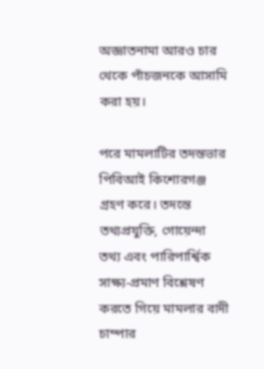অজ্ঞাতনামা আরও চার থেকে পাঁচজনকে আসামি করা হয়।

পরে মামলাটির তদন্তভার পিবিআই কিশোরগঞ্জ গ্রহণ করে। তদন্তে তথ্যপ্রযুক্তি, গোয়েন্দা তথ্য এবং পারিপার্শ্বিক সাক্ষ্য-প্রমাণ বিশ্লেষণ করতে গিয়ে মামলার বাদী চাম্পার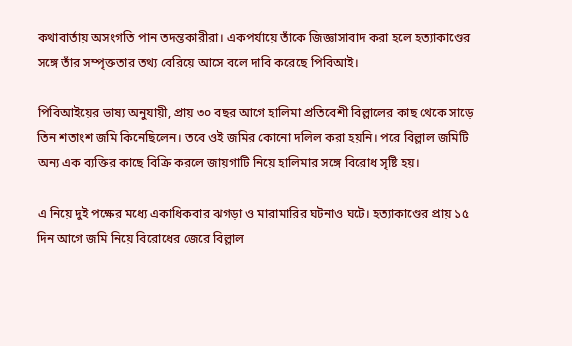কথাবার্তায় অসংগতি পান তদন্তকারীরা। একপর্যায়ে তাঁকে জিজ্ঞাসাবাদ করা হলে হত্যাকাণ্ডের সঙ্গে তাঁর সম্পৃক্ততার তথ্য বেরিয়ে আসে বলে দাবি করেছে পিবিআই।

পিবিআইয়ের ভাষ্য অনুযায়ী, প্রায় ৩০ বছর আগে হালিমা প্রতিবেশী বিল্লালের কাছ থেকে সাড়ে তিন শতাংশ জমি কিনেছিলেন। তবে ওই জমির কোনো দলিল করা হয়নি। পরে বিল্লাল জমিটি অন্য এক ব্যক্তির কাছে বিক্রি করলে জায়গাটি নিয়ে হালিমার সঙ্গে বিরোধ সৃষ্টি হয়।

এ নিয়ে দুই পক্ষের মধ্যে একাধিকবার ঝগড়া ও মারামারির ঘটনাও ঘটে। হত্যাকাণ্ডের প্রায় ১৫ দিন আগে জমি নিয়ে বিরোধের জেরে বিল্লাল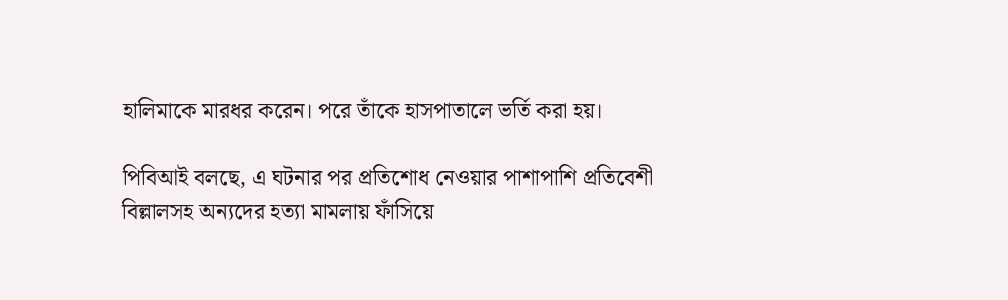হালিমাকে মারধর করেন। পরে তাঁকে হাসপাতালে ভর্তি করা হয়।

পিবিআই বলছে, এ ঘটনার পর প্রতিশোধ নেওয়ার পাশাপাশি প্রতিবেশী বিল্লালসহ অন্যদের হত্যা মামলায় ফাঁসিয়ে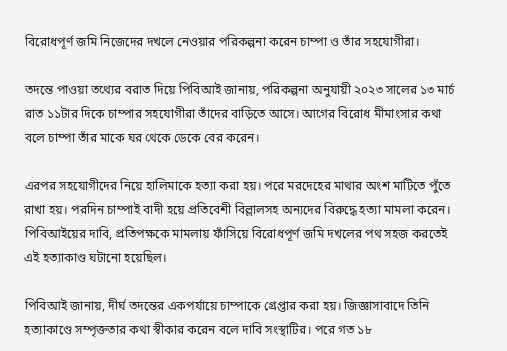বিরোধপূর্ণ জমি নিজেদের দখলে নেওয়ার পরিকল্পনা করেন চাম্পা ও তাঁর সহযোগীরা।

তদন্তে পাওয়া তথ্যের বরাত দিয়ে পিবিআই জানায়, পরিকল্পনা অনুযায়ী ২০২৩ সালের ১৩ মার্চ রাত ১১টার দিকে চাম্পার সহযোগীরা তাঁদের বাড়িতে আসে। আগের বিরোধ মীমাংসার কথা বলে চাম্পা তাঁর মাকে ঘর থেকে ডেকে বের করেন।

এরপর সহযোগীদের নিয়ে হালিমাকে হত্যা করা হয়। পরে মরদেহের মাথার অংশ মাটিতে পুঁতে রাখা হয়। পরদিন চাম্পাই বাদী হয়ে প্রতিবেশী বিল্লালসহ অন্যদের বিরুদ্ধে হত্যা মামলা করেন। পিবিআইয়ের দাবি, প্রতিপক্ষকে মামলায় ফাঁসিয়ে বিরোধপূর্ণ জমি দখলের পথ সহজ করতেই এই হত্যাকাণ্ড ঘটানো হয়েছিল।

পিবিআই জানায়, দীর্ঘ তদন্তের একপর্যায়ে চাম্পাকে গ্রেপ্তার করা হয়। জিজ্ঞাসাবাদে তিনি হত্যাকাণ্ডে সম্পৃক্ততার কথা স্বীকার করেন বলে দাবি সংস্থাটির। পরে গত ১৮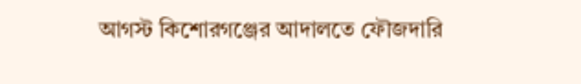আগস্ট কিশোরগঞ্জের আদালতে ফৌজদারি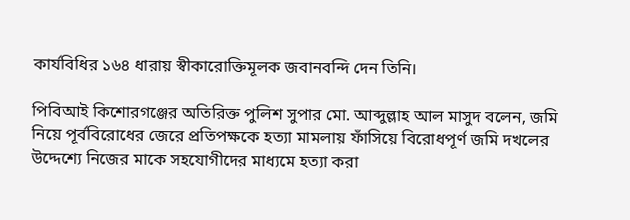কার্যবিধির ১৬৪ ধারায় স্বীকারোক্তিমূলক জবানবন্দি দেন তিনি।

পিবিআই কিশোরগঞ্জের অতিরিক্ত পুলিশ সুপার মো. আব্দুল্লাহ আল মাসুদ বলেন, জমি নিয়ে পূর্ববিরোধের জেরে প্রতিপক্ষকে হত্যা মামলায় ফাঁসিয়ে বিরোধপূর্ণ জমি দখলের উদ্দেশ্যে নিজের মাকে সহযোগীদের মাধ্যমে হত্যা করা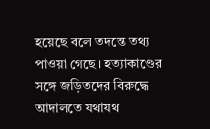হয়েছে বলে তদন্তে তথ্য পাওয়া গেছে। হত্যাকাণ্ডের সঙ্গে জড়িতদের বিরুদ্ধে আদালতে যথাযথ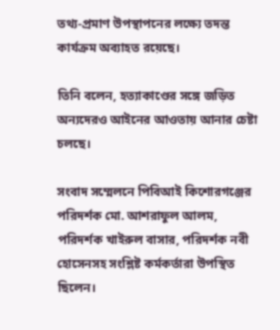তথ্য-প্রমাণ উপস্থাপনের লক্ষ্যে তদন্ত কার্যক্রম অব্যাহত রয়েছে।

তিনি বলেন, হত্যাকাণ্ডের সঙ্গে জড়িত অন্যদেরও আইনের আওতায় আনার চেষ্টা চলছে।

সংবাদ সম্মেলনে পিবিআই কিশোরগঞ্জের পরিদর্শক মো. আশরাফুল আলম, পরিদর্শক খাইরুল বাসার, পরিদর্শক নবী হোসেনসহ সংশ্লিষ্ট কর্মকর্তারা উপস্থিত ছিলেন।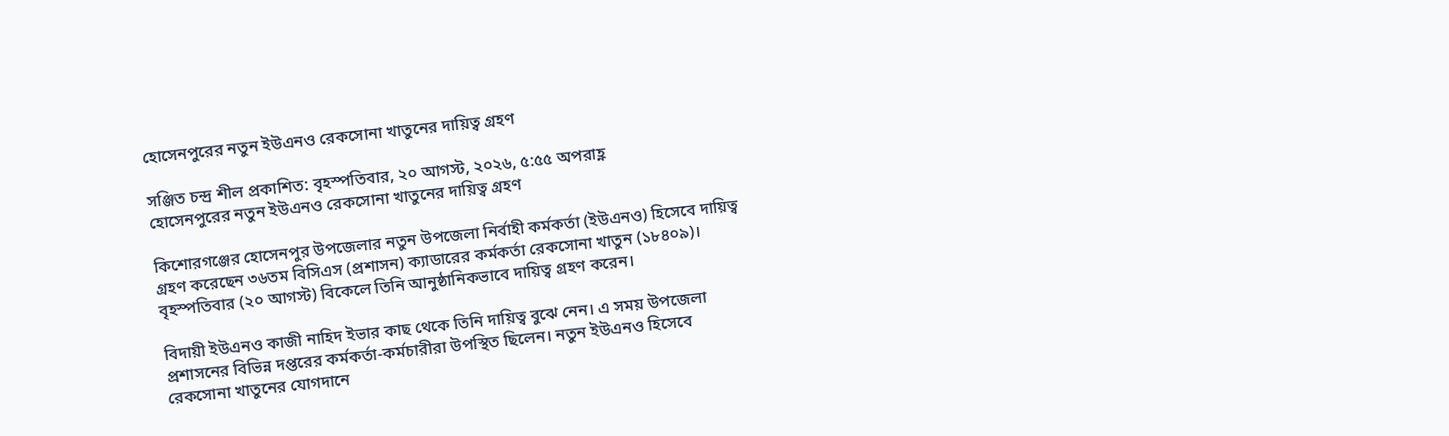হোসেনপুরের নতুন ইউএনও রেকসোনা খাতুনের দায়িত্ব গ্রহণ

সঞ্জিত চন্দ্র শীল প্রকাশিত: বৃহস্পতিবার, ২০ আগস্ট, ২০২৬, ৫:৫৫ অপরাহ্ণ
হোসেনপুরের নতুন ইউএনও রেকসোনা খাতুনের দায়িত্ব গ্রহণ

কিশোরগঞ্জের হোসেনপুর উপজেলার নতুন উপজেলা নির্বাহী কর্মকর্তা (ইউএনও) হিসেবে দায়িত্ব গ্রহণ করেছেন ৩৬তম বিসিএস (প্রশাসন) ক্যাডারের কর্মকর্তা রেকসোনা খাতুন (১৮৪০৯)। বৃহস্পতিবার (২০ আগস্ট) বিকেলে তিনি আনুষ্ঠানিকভাবে দায়িত্ব গ্রহণ করেন।

বিদায়ী ইউএনও কাজী নাহিদ ইভার কাছ থেকে তিনি দায়িত্ব বুঝে নেন। এ সময় উপজেলা প্রশাসনের বিভিন্ন দপ্তরের কর্মকর্তা-কর্মচারীরা উপস্থিত ছিলেন। নতুন ইউএনও হিসেবে রেকসোনা খাতুনের যোগদানে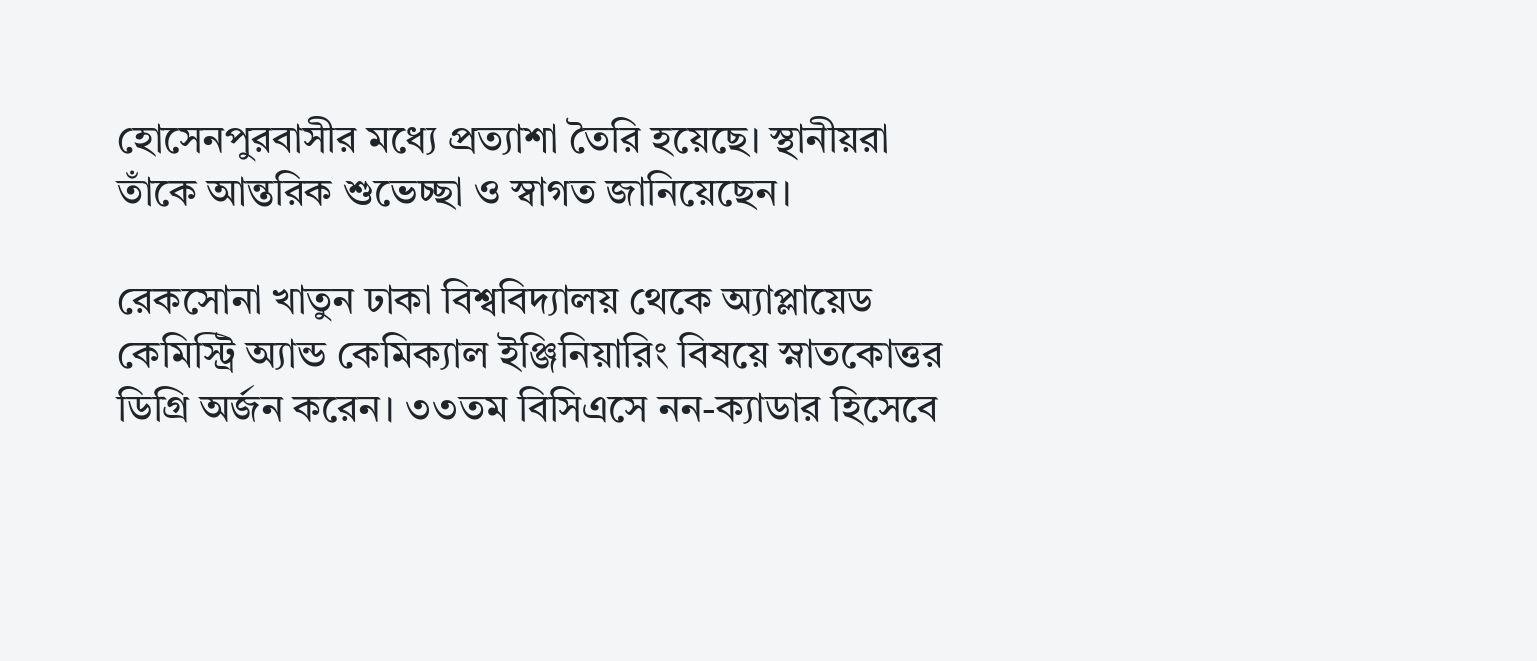হোসেনপুরবাসীর মধ্যে প্রত্যাশা তৈরি হয়েছে। স্থানীয়রা তাঁকে আন্তরিক শুভেচ্ছা ও স্বাগত জানিয়েছেন।

রেকসোনা খাতুন ঢাকা বিশ্ববিদ্যালয় থেকে অ্যাপ্লায়েড কেমিস্ট্রি অ্যান্ড কেমিক্যাল ইঞ্জিনিয়ারিং বিষয়ে স্নাতকোত্তর ডিগ্রি অর্জন করেন। ৩৩তম বিসিএসে নন-ক্যাডার হিসেবে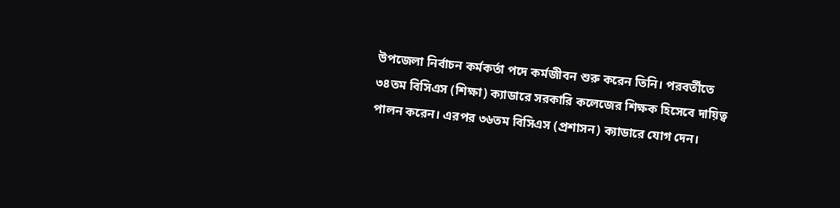উপজেলা নির্বাচন কর্মকর্তা পদে কর্মজীবন শুরু করেন তিনি। পরবর্তীতে ৩৪তম বিসিএস (শিক্ষা) ক্যাডারে সরকারি কলেজের শিক্ষক হিসেবে দায়িত্ব পালন করেন। এরপর ৩৬তম বিসিএস (প্রশাসন) ক্যাডারে যোগ দেন।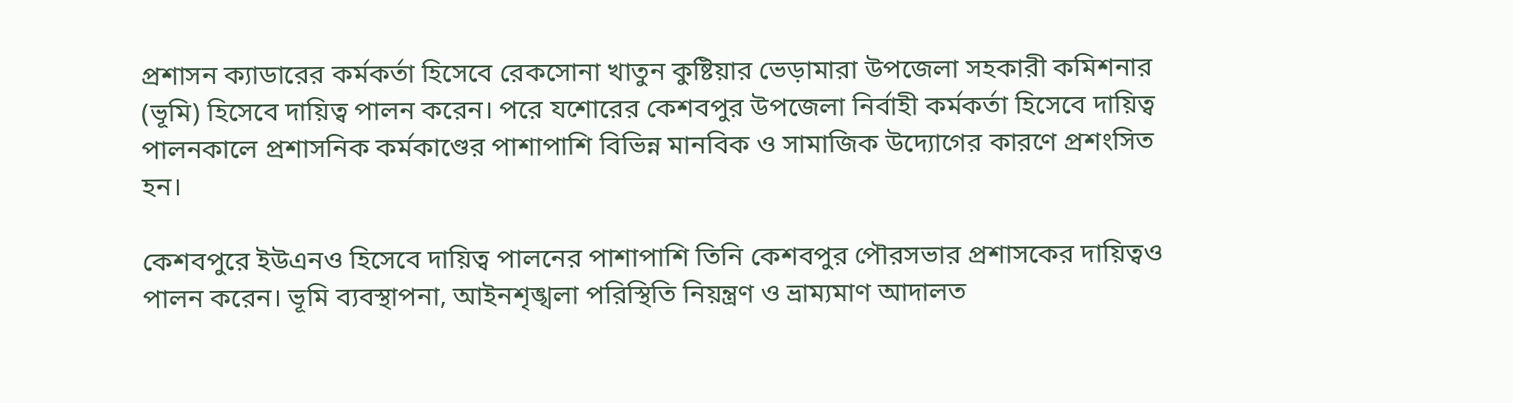প্রশাসন ক্যাডারের কর্মকর্তা হিসেবে রেকসোনা খাতুন কুষ্টিয়ার ভেড়ামারা উপজেলা সহকারী কমিশনার (ভূমি) হিসেবে দায়িত্ব পালন করেন। পরে যশোরের কেশবপুর উপজেলা নির্বাহী কর্মকর্তা হিসেবে দায়িত্ব পালনকালে প্রশাসনিক কর্মকাণ্ডের পাশাপাশি বিভিন্ন মানবিক ও সামাজিক উদ্যোগের কারণে প্রশংসিত হন।

কেশবপুরে ইউএনও হিসেবে দায়িত্ব পালনের পাশাপাশি তিনি কেশবপুর পৌরসভার প্রশাসকের দায়িত্বও পালন করেন। ভূমি ব্যবস্থাপনা, আইনশৃঙ্খলা পরিস্থিতি নিয়ন্ত্রণ ও ভ্রাম্যমাণ আদালত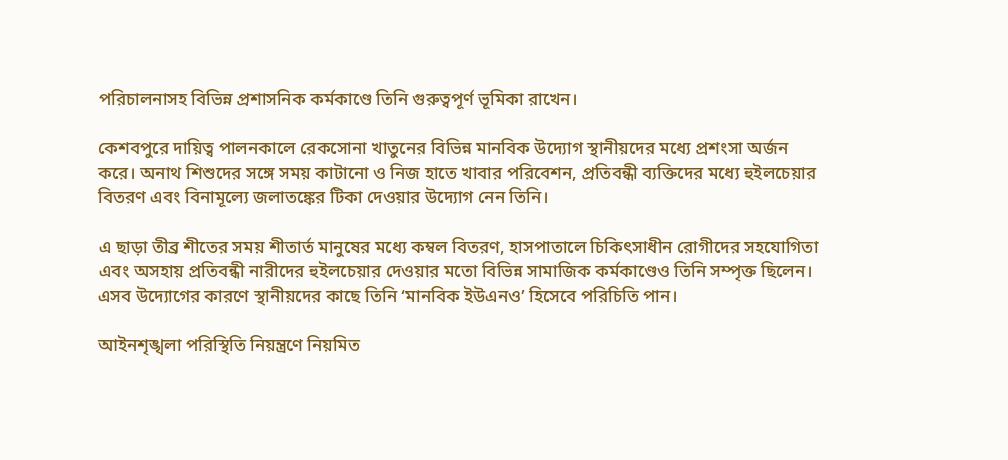পরিচালনাসহ বিভিন্ন প্রশাসনিক কর্মকাণ্ডে তিনি গুরুত্বপূর্ণ ভূমিকা রাখেন।

কেশবপুরে দায়িত্ব পালনকালে রেকসোনা খাতুনের বিভিন্ন মানবিক উদ্যোগ স্থানীয়দের মধ্যে প্রশংসা অর্জন করে। অনাথ শিশুদের সঙ্গে সময় কাটানো ও নিজ হাতে খাবার পরিবেশন, প্রতিবন্ধী ব্যক্তিদের মধ্যে হুইলচেয়ার বিতরণ এবং বিনামূল্যে জলাতঙ্কের টিকা দেওয়ার উদ্যোগ নেন তিনি।

এ ছাড়া তীব্র শীতের সময় শীতার্ত মানুষের মধ্যে কম্বল বিতরণ, হাসপাতালে চিকিৎসাধীন রোগীদের সহযোগিতা এবং অসহায় প্রতিবন্ধী নারীদের হুইলচেয়ার দেওয়ার মতো বিভিন্ন সামাজিক কর্মকাণ্ডেও তিনি সম্পৃক্ত ছিলেন। এসব উদ্যোগের কারণে স্থানীয়দের কাছে তিনি ‘মানবিক ইউএনও’ হিসেবে পরিচিতি পান।

আইনশৃঙ্খলা পরিস্থিতি নিয়ন্ত্রণে নিয়মিত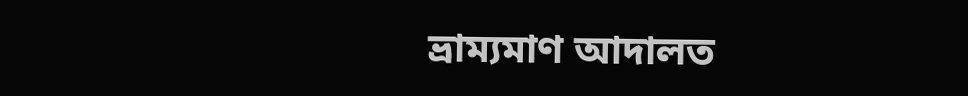ভ্রাম্যমাণ আদালত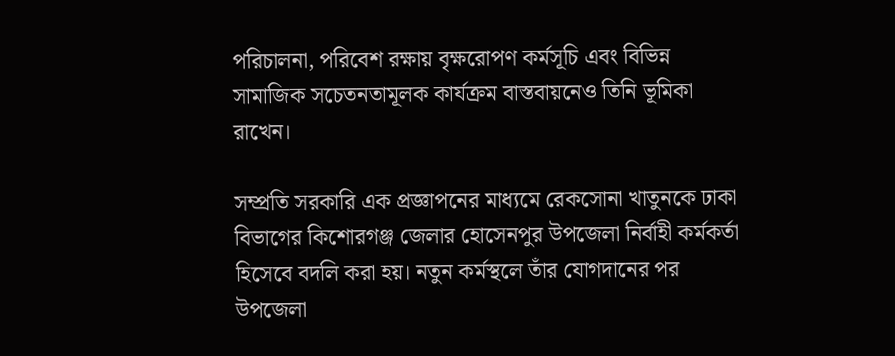পরিচালনা, পরিবেশ রক্ষায় বৃক্ষরোপণ কর্মসূচি এবং বিভিন্ন সামাজিক সচেতনতামূলক কার্যক্রম বাস্তবায়নেও তিনি ভূমিকা রাখেন।

সম্প্রতি সরকারি এক প্রজ্ঞাপনের মাধ্যমে রেকসোনা খাতুনকে ঢাকা বিভাগের কিশোরগঞ্জ জেলার হোসেনপুর উপজেলা নির্বাহী কর্মকর্তা হিসেবে বদলি করা হয়। নতুন কর্মস্থলে তাঁর যোগদানের পর উপজেলা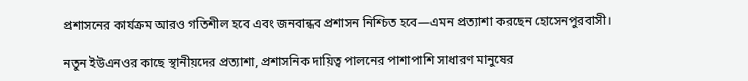প্রশাসনের কার্যক্রম আরও গতিশীল হবে এবং জনবান্ধব প্রশাসন নিশ্চিত হবে—এমন প্রত্যাশা করছেন হোসেনপুরবাসী।

নতুন ইউএনওর কাছে স্থানীয়দের প্রত্যাশা, প্রশাসনিক দায়িত্ব পালনের পাশাপাশি সাধারণ মানুষের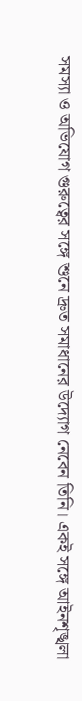সমস্যা ও অভিযোগ গুরুত্বের সঙ্গে শুনে দ্রুত সমাধানের উদ্যোগ নেবেন তিনি। একই সঙ্গে আইনশৃঙ্খলা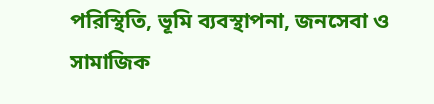পরিস্থিতি, ভূমি ব্যবস্থাপনা, জনসেবা ও সামাজিক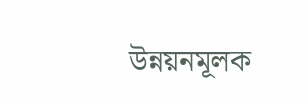উন্নয়নমূলক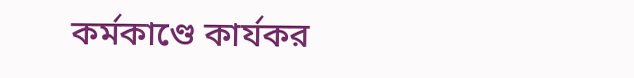কর্মকাণ্ডে কার্যকর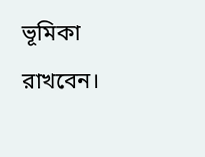ভূমিকা রাখবেন।